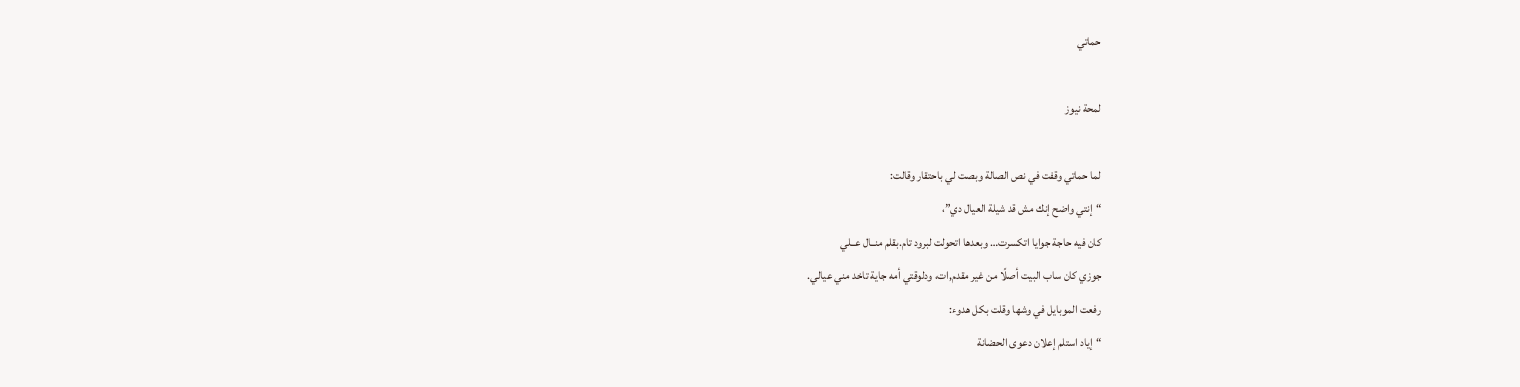حماتي

لمحة نيوز

لما حماتي وقفت في نص الصالة وبصت لي باحتقار وقالت:
“إنتي واضح إنك مش قد شيلة العيال دي”،
كان فيه حاجة جوايا اتكسرت… وبعدها اتحولت لبرود تام.بقلم منــال عــلي
جوزي كان ساب البيت أصلًا من غير مقدم,ات، ودلوقتي أمه جاية تاخد مني عيالي.
رفعت الموبايل في وشها وقلت بكل هدوء:
“إياد استلم إعلان دعوى الحضانة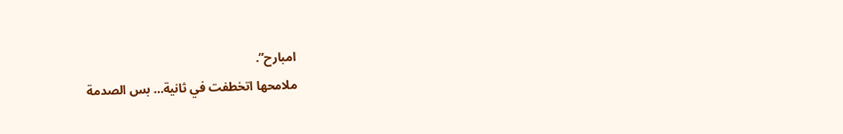امبارح”.
ملامحها اتخطفت في ثانية… بس الصدمة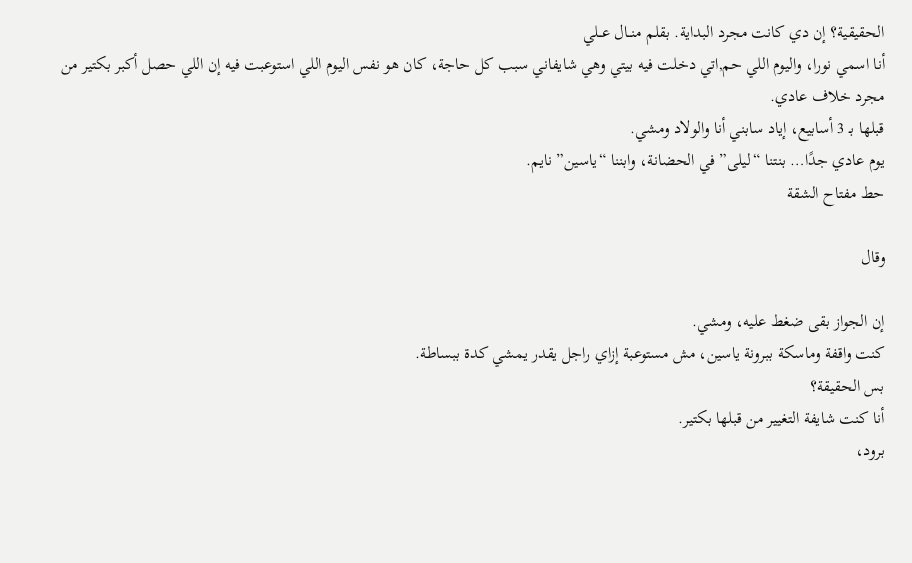الحقيقية؟ إن دي كانت مجرد البداية. بقلم منــال عــلي
أنا اسمي نورا، واليوم اللي حم,اتي دخلت فيه بيتي وهي شايفاني سبب كل حاجة، كان هو نفس اليوم اللي استوعبت فيه إن اللي حصل أكبر بكتير من مجرد خلاف عادي.
قبلها بـ 3 أسابيع، إياد سابني أنا والولاد ومشي.
يوم عادي جدًا… بنتنا “ليلى” في الحضانة، وابننا “ياسين” نايم.
حط مفتاح الشقة

وقال

إن الجواز بقى ضغط عليه، ومشي.
كنت واقفة وماسكة ببرونة ياسين، مش مستوعبة إزاي راجل يقدر يمشي كدة ببساطة.
بس الحقيقة؟
أنا كنت شايفة التغيير من قبلها بكتير.
برود،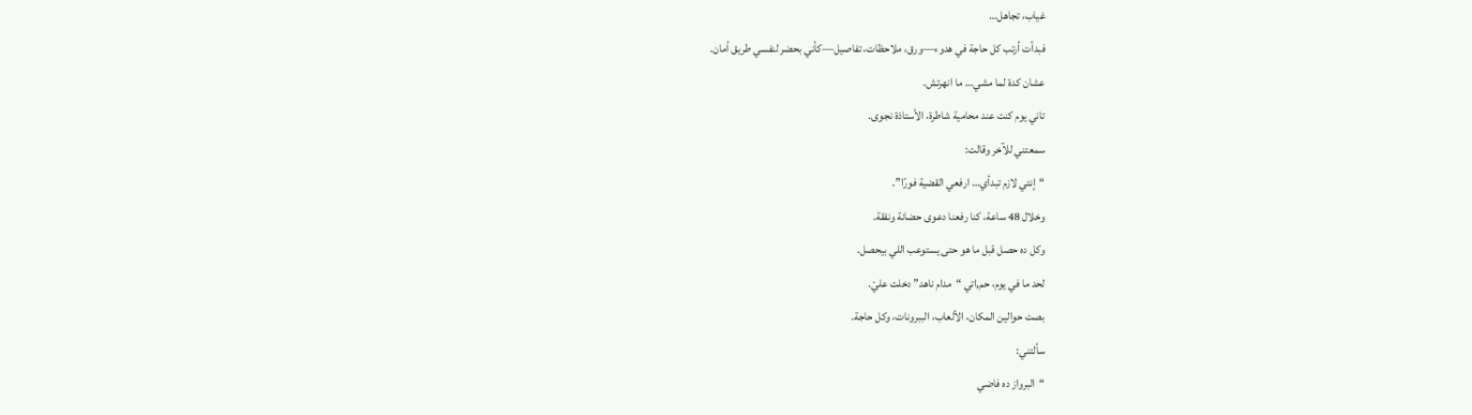غياب، تجاهل…
فبدأت أرتب كل حاجة في هدوء—ورق، ملاحظات، تفاصيل—كأني بحضر لنفسي طريق أمان.
عشان كدة لما مشي… ما انهرتش.
تاني يوم كنت عند محامية شاطرة، الأستاذة نجوى.
سمعتني للآخر وقالت:
“إنتي لازم تبدأي… ارفعي القضية فورًا”.
وخلال 48 ساعة، كنا رفعنا دعوى حضانة ونفقة.
وكل ده حصل قبل ما هو حتى يستوعب اللي بيحصل.
لحد ما في يوم، حم,اتي “مدام ناهد” دخلت عليّ.
بصت حوالين المكان، الألعاب، الببرونات، وكل حاجة.
سألتني:
“البرواز ده فاضي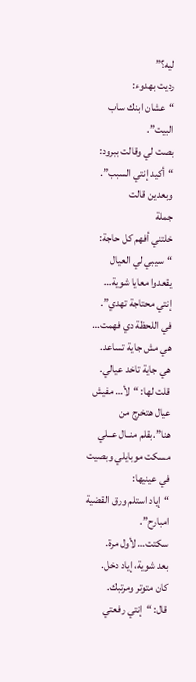ليه؟”
رديت بهدوء:
“عشان ابنك ساب البيت”.
بصت لي وقالت ببرود:
“أكيد إنتي السبب”.
وبعدين قالت
جملة
خلتني أفهم كل حاجة:
“سيبي لي العيال يقعدوا معايا شوية… إنتي محتاجة تهدي”.
في اللحظة دي فهمت…
هي مش جاية تساعد.
هي جاية تاخد عيالي.
قلت لها: “لأ… مفيش عيال هتخرج من هنا”.بقلم منــال عــلي
مسكت موبايلي وبصيت في عينيها:
“إياد استلم ورق القضية امبارح”.
سكتت… لأول مرة.
بعد شوية، إياد دخل.
كان متوتر ومرتبك.
قال: “إنتي رفعتي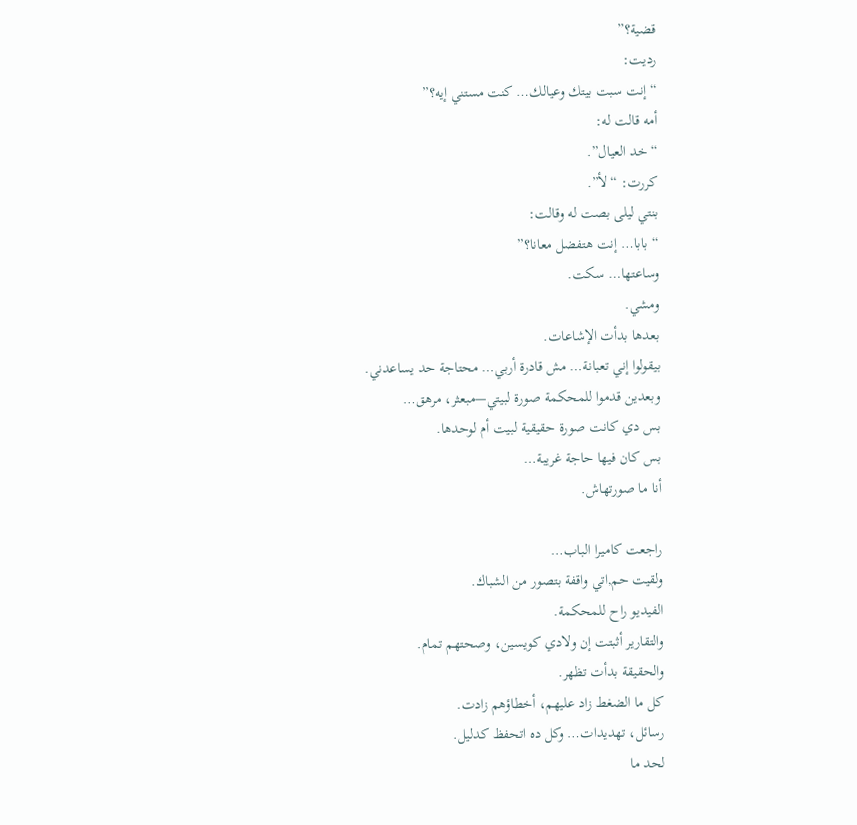قضية؟”
رديت:
“إنت سبت بيتك وعيالك… كنت مستني إيه؟”
أمه قالت له:
“خد العيال”.
كررت: “لأ”.
بنتي ليلى بصت له وقالت:
“بابا… إنت هتفضل معانا؟”
وساعتها… سكت.
ومشي.
بعدها بدأت الإشاعات.
بيقولوا إني تعبانة… مش قادرة أربي… محتاجة حد يساعدني.
وبعدين قدموا للمحكمة صورة لبيتي—مبعثر، مرهق…
بس دي كانت صورة حقيقية لبيت أم لوحدها.
بس كان فيها حاجة غريبة…
أنا ما صورتهاش.

راجعت كاميرا الباب…
ولقيت حم,اتي واقفة بتصور من الشباك.
الفيديو راح للمحكمة.
والتقارير أثبتت إن ولادي كويسين، وصحتهم تمام.
والحقيقة بدأت تظهر.
كل ما الضغط زاد عليهم، أخطاؤهم زادت.
رسائل، تهديدات… وكل ده اتحفظ كدليل.
لحد ما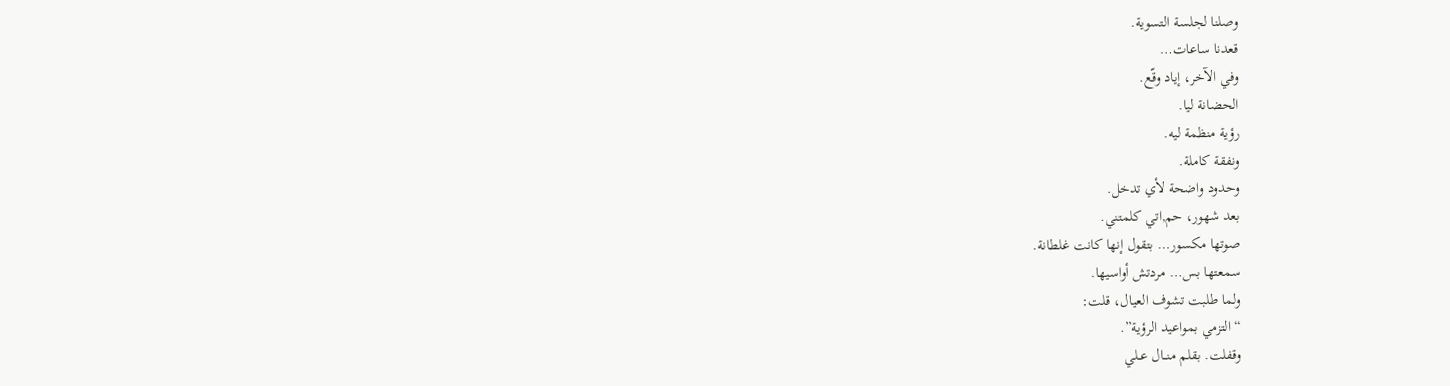وصلنا لجلسة التسوية.
قعدنا ساعات…
وفي الآخر، إياد وقّع.
الحضانة ليا.
رؤية منظمة ليه.
ونفقة كاملة.
وحدود واضحة لأي تدخل.
بعد شهور، حم,اتي كلمتني.
صوتها مكسور… بتقول إنها كانت غلطانة.
سمعتها بس… مردتش أواسيها.
ولما طلبت تشوف العيال، قلت:
“التزمي بمواعيد الرؤية”.
وقفلت. بقلم منــال عــلي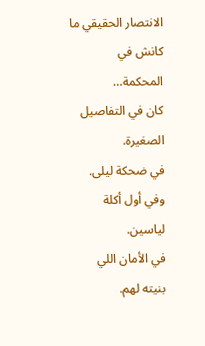الانتصار الحقيقي ما كانش في المحكمة…
كان في التفاصيل الصغيرة.
في ضحكة ليلى.
وفي أول أكلة لياسين.
في الأمان اللي بنيته لهم.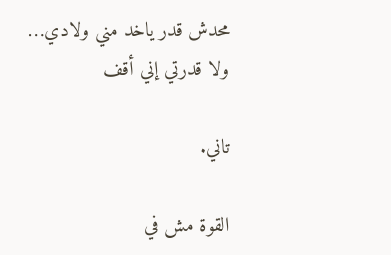محدش قدر ياخد مني ولادي…
ولا قدرتي إني أقف

تاني.

القوة مش في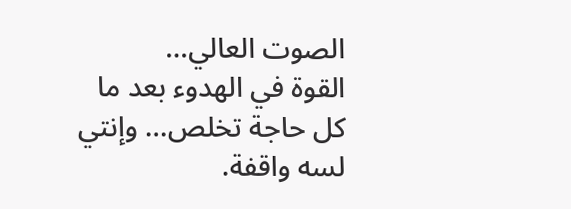الصوت العالي…
القوة في الهدوء بعد ما كل حاجة تخلص… وإنتي لسه واقفة.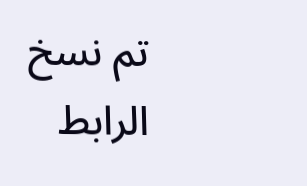تم نسخ الرابط